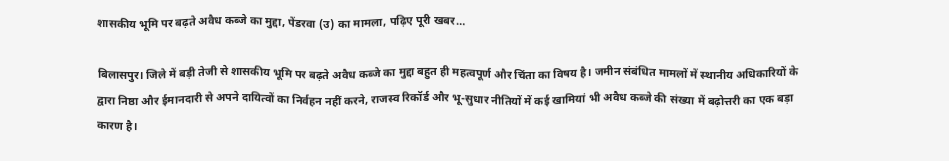शासकीय भूमि पर बढ़ते अवैध कब्जे का मुद्दा, पेंडरवा (उ) का मामला, पढ़िए पूरी खबर…

बिलासपुर। जिले में बड़ी तेजी से शासकीय भूमि पर बढ़ते अवैध कब्जे का मुद्दा बहुत ही महत्वपूर्ण और चिंता का विषय है। जमीन संबंधित मामलों में स्थानीय अधिकारियों के द्वारा निष्ठा और ईमानदारी से अपने दायित्वों का निर्वहन नहीं करने, राजस्व रिकॉर्ड और भू-सुधार नीतियों में कई खामियां भी अवैध कब्जे की संख्या में बढ़ोत्तरी का एक बड़ा कारण है।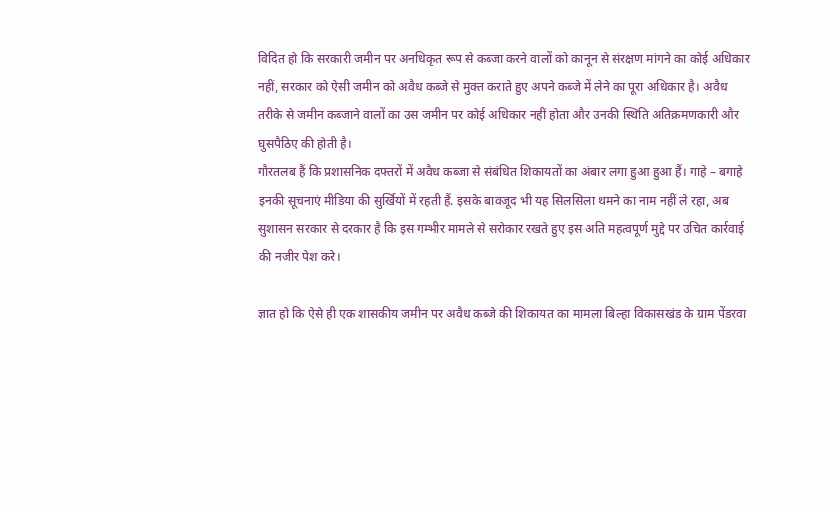विदित हो कि सरकारी जमीन पर अनधिकृत रूप से कब्जा करने वालों को कानून से संरक्षण मांगने का कोई अधिकार नहीं, सरकार को ऐसी जमीन को अवैध कब्जे से मुक्त कराते हुए अपने कब्जे में लेने का पूरा अधिकार है। अवैध तरीके से जमीन कब्जाने वालों का उस जमीन पर कोई अधिकार नहीं होता और उनकी स्थिति अतिक्रमणकारी और घुसपैठिए की होती है।
गौरतलब हैं कि प्रशासनिक दफ्तरों में अवैध कब्जा से संबंधित शिकायतों का अंबार लगा हुआ हुआ हैं। गाहे – बगाहे इनकी सूचनाएं मीडिया की सुर्खियों में रहती हैं. इसके बावजूद भी यह सिलसिला थमने का नाम नहीं ले रहा, अब सुशासन सरकार से दरकार है कि इस गम्भीर मामले से सरोकार रखते हुए इस अति महत्वपूर्ण मुद्दे पर उचित कार्रवाई की नजीर पेश करे।

ज्ञात हो कि ऐसे ही एक शासकीय जमीन पर अवैध कब्जे की शिकायत का मामला बिल्हा विकासखंड के ग्राम पेंडरवा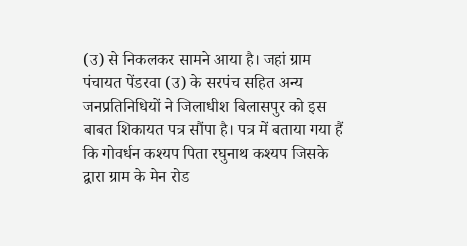(उ) से निकलकर सामने आया है। जहां ग्राम पंचायत पेंडरवा (उ) के सरपंच सहित अन्य जनप्रतिनिधियों ने जिलाधीश बिलासपुर को इस बाबत शिकायत पत्र सौंपा है। पत्र में बताया गया हैं कि गोवर्धन कश्यप पिता रघुनाथ कश्यप जिसके द्वारा ग्राम के मेन रोड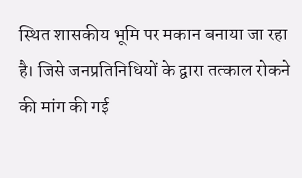स्थित शासकीय भूमि पर मकान बनाया जा रहा है। जिसे जनप्रतिनिधियों के द्वारा तत्काल रोकने की मांग की गई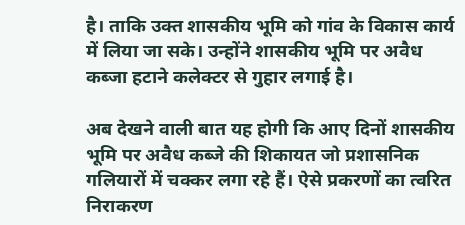है। ताकि उक्त शासकीय भूमि को गांव के विकास कार्य में लिया जा सके। उन्होंने शासकीय भूमि पर अवैध कब्जा हटाने कलेक्टर से गुहार लगाई है।

अब देखने वाली बात यह होगी कि आए दिनों शासकीय भूमि पर अवैध कब्जे की शिकायत जो प्रशासनिक गलियारों में चक्कर लगा रहे हैं। ऐसे प्रकरणों का त्वरित निराकरण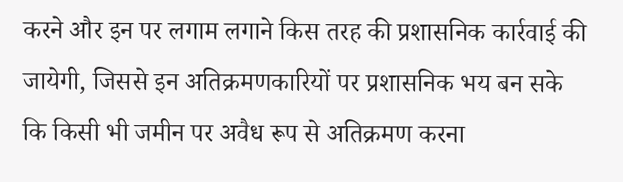करने और इन पर लगाम लगाने किस तरह की प्रशासनिक कार्रवाई की जायेगी, जिससे इन अतिक्रमणकारियों पर प्रशासनिक भय बन सके कि किसी भी जमीन पर अवैध रूप से अतिक्रमण करना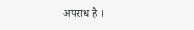अपराध है ।